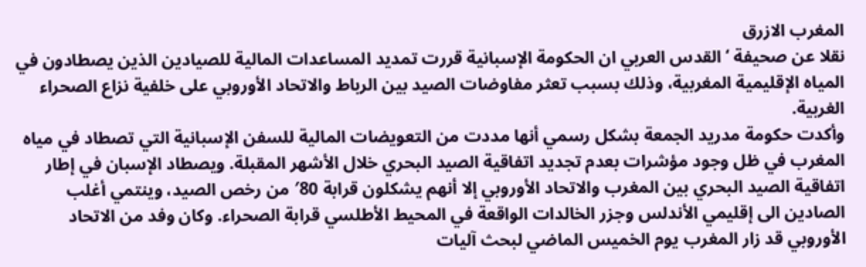المغرب الازرق
نقلا عن صحيفة ‘القدس العربي ان الحكومة الإسبانية قررت تمديد المساعدات المالية للصيادين الذين يصطادون في المياه الإقليمية المغربية، وذلك بسبب تعثر مفاوضات الصيد بين الرباط والاتحاد الأوروبي على خلفية نزاع الصحراء الغربية.
وأكدت حكومة مدريد الجمعة بشكل رسمي أنها مددت من التعويضات المالية للسفن الإسبانية التي تصطاد في مياه المغرب في ظل وجود مؤشرات بعدم تجديد اتفاقية الصيد البحري خلال الأشهر المقبلة. ويصطاد الإسبان في إطار اتفاقية الصيد البحري بين المغرب والاتحاد الأوروبي إلا أنهم يشكلون قرابة 80′ من رخص الصيد، وينتمي أغلب الصادين الى إقليمي الأندلس وجزر الخالدات الواقعة في المحيط الأطلسي قرابة الصحراء. وكان وفد من الاتحاد الأوروبي قد زار المغرب يوم الخميس الماضي لبحث آليات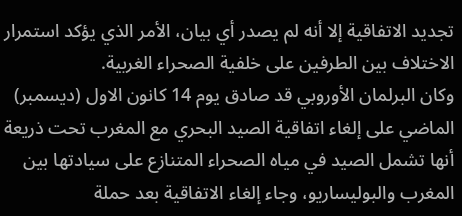تجديد الاتفاقية إلا أنه لم يصدر أي بيان، الأمر الذي يؤكد استمرار الاختلاف بين الطرفين على خلفية الصحراء الغربية.
وكان البرلمان الأوروبي قد صادق يوم 14 كانون الاول (ديسمبر) الماضي على إلغاء اتفاقية الصيد البحري مع المغرب تحت ذريعة أنها تشمل الصيد في مياه الصحراء المتنازع على سيادتها بين المغرب والبوليساريو، وجاء إلغاء الاتفاقية بعد حملة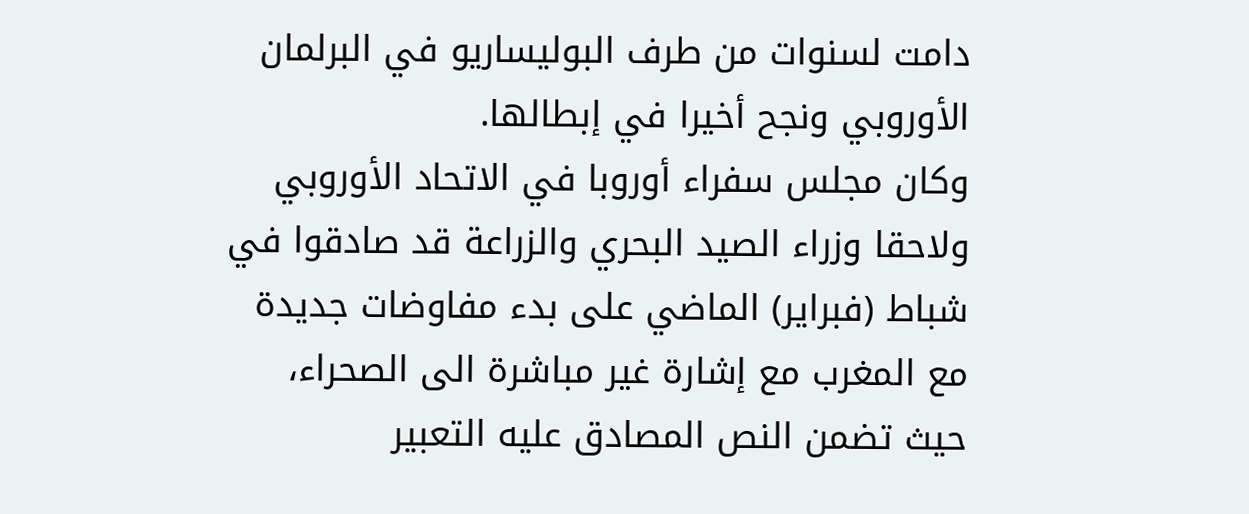دامت لسنوات من طرف البوليساريو في البرلمان الأوروبي ونجح أخيرا في إبطالها.
وكان مجلس سفراء أوروبا في الاتحاد الأوروبي ولاحقا وزراء الصيد البحري والزراعة قد صادقوا في شباط (فبراير) الماضي على بدء مفاوضات جديدة مع المغرب مع إشارة غير مباشرة الى الصحراء، حيث تضمن النص المصادق عليه التعبير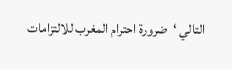التالي ‘ضرورة احترام المغرب للالتزامات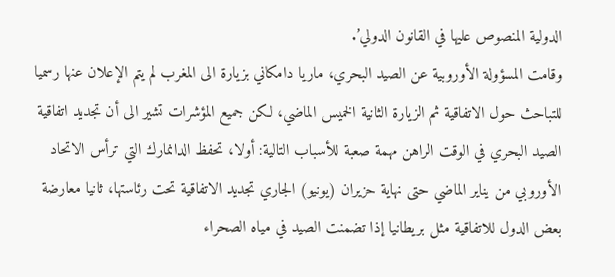الدولية المنصوص عليها في القانون الدولي’.
وقامت المسؤولة الأوروبية عن الصيد البحري، ماريا دامكاني بزيارة الى المغرب لم يتم الإعلان عنها رسميا للتباحث حول الاتفاقية ثم الزيارة الثانية الخميس الماضي، لكن جميع المؤشرات تشير الى أن تجديد اتفاقية الصيد البحري في الوقت الراهن مهمة صعبة للأسباب التالية: أولا، تحفظ الدانمارك التي ترأس الاتحاد الأوروبي من يناير الماضي حتى نهاية حزيران (يونيو) الجاري تجديد الاتفاقية تحت رئاستها، ثانيا معارضة بعض الدول للاتفاقية مثل بريطانيا إذا تضمنت الصيد في مياه الصحراء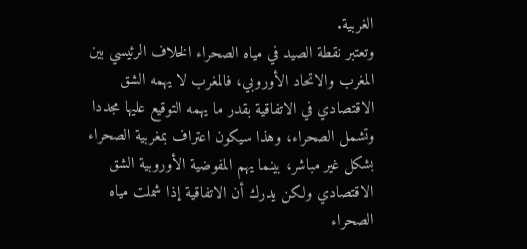الغربية.
وتعتبر نقطة الصيد في مياه الصحراء الخلاف الرئيسي بين المغرب والاتحاد الأوروبي، فالمغرب لا يهمه الشق الاقتصادي في الاتفاقية بقدر ما يهمه التوقيع عليها مجددا وتشمل الصحراء، وهذا سيكون اعتراف بمغربية الصحراء بشكل غير مباشر، بينما يهم المفوضية الأوروبية الشق الاقتصادي ولكن يدرك أن الاتفاقية إذا شملت مياه الصحراء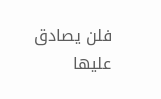فلن يصادق عليها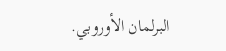البرلمان الأوروبي.